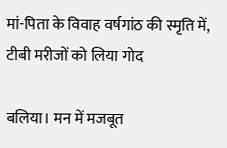मां-पिता के विवाह वर्षगांठ की स्मृति में, टीबी मरीजों को लिया गोद

बलिया। मन में मजबूत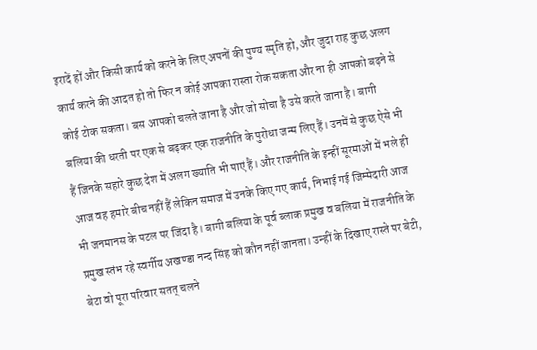इरादें हों और किसी कार्य को करने के लिए अपनों की पुण्य स्मृति हो, और जुदा राह कुछ अलग कार्य करने की आदत हो तो फिर न कोई आपका रास्ता रोक सकता और ना ही आपको बढ़ने से कोई टोक सकता। बस आपको चलते जाना है और जो सोचा है उसे करते जाना है। बागी बलिया की धरती पर एक से बढ़कर एक राजनीति के पुरोधा जन्म लिए हैं। उनमें से कुछ ऐसे भी हैं जिनके सहारे कुछ देश में अलग ख्याति भी पाएं हैं। और राजनीति के इन्हीं सूरमाओं में भले ही आज वह हमारे बीच नहीं हैं लेकिन समाज में उनके किए गए कार्य, निभाई गई जिम्मेदारी आज भी जनमानस के पटल पर जिंदा है। बागी बलिया के पूर्व ब्लाक प्रमुख व बलिया में राजनीति के प्रमुख स्तंभ रहे स्वर्गीय अखण्डा नन्द सिंह को कौन नहीं जानता। उन्हीं के दिखाए रास्ते पर बेटी, बेटा वो पूरा परिवार सतत् चलने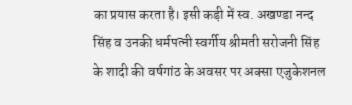का प्रयास करता है। इसी कड़ी में स्व. अखण्डा नन्द सिंह व उनकी धर्मपत्नी स्वर्गीय श्रीमती सरोजनी सिंह के शादी की वर्षगांठ के अवसर पर अक्सा एजुकेशनल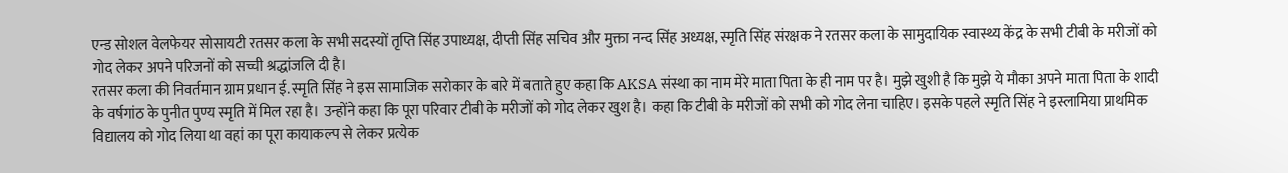एन्ड सोशल वेलफेयर सोसायटी रतसर कला के सभी सदस्यों तृप्ति सिंह उपाध्यक्ष, दीप्ती सिंह सचिव और मुक्ता नन्द सिंह अध्यक्ष, स्मृति सिंह संरक्षक ने रतसर कला के सामुदायिक स्वास्थ्य केंद्र के सभी टीबी के मरीजों को गोद लेकर अपने परिजनों को सच्ची श्रद्धांजलि दी है।
रतसर कला की निवर्तमान ग्राम प्रधान ई. स्मृति सिंह ने इस सामाजिक सरोकार के बारे में बताते हुए कहा कि AKSA संस्था का नाम मेरे माता पिता के ही नाम पर है। मुझे खुशी है कि मुझे ये मौका अपने माता पिता के शादी के वर्षगांठ के पुनीत पुण्य स्मृति में मिल रहा है। उन्होंने कहा कि पूरा परिवार टीबी के मरीजों को गोद लेकर खुश है। कहा कि टीबी के मरीजों को सभी को गोद लेना चाहिए। इसके पहले स्मृति सिंह ने इस्लामिया प्राथमिक विद्यालय को गोद लिया था वहां का पूरा कायाकल्प से लेकर प्रत्येक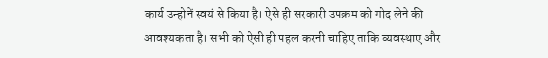कार्य उन्होनें स्वयं से किया है। ऐसे ही सरकारी उपक्रम को गोद लेने की आवश्यकता है। सभी को ऐसी ही पहल करनी चाहिए ताकि व्यवस्थाए और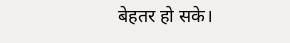बेहतर हो सके।